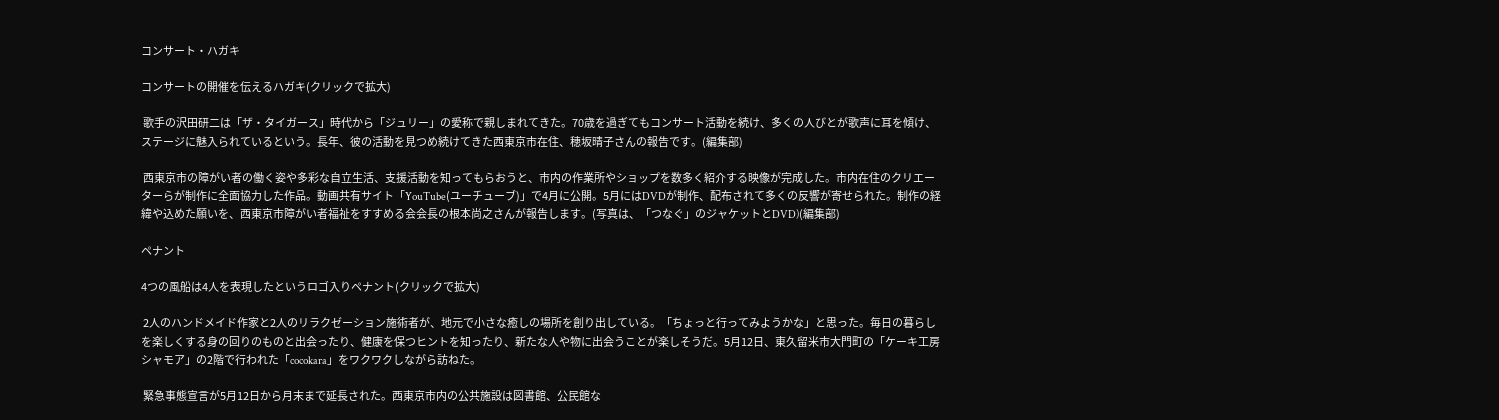コンサート・ハガキ

コンサートの開催を伝えるハガキ(クリックで拡大)

 歌手の沢田研二は「ザ・タイガース」時代から「ジュリー」の愛称で親しまれてきた。70歳を過ぎてもコンサート活動を続け、多くの人びとが歌声に耳を傾け、ステージに魅入られているという。長年、彼の活動を見つめ続けてきた西東京市在住、穂坂晴子さんの報告です。(編集部)

 西東京市の障がい者の働く姿や多彩な自立生活、支援活動を知ってもらおうと、市内の作業所やショップを数多く紹介する映像が完成した。市内在住のクリエーターらが制作に全面協力した作品。動画共有サイト「YouTube(ユーチューブ)」で4月に公開。5月にはDVDが制作、配布されて多くの反響が寄せられた。制作の経緯や込めた願いを、西東京市障がい者福祉をすすめる会会長の根本尚之さんが報告します。(写真は、「つなぐ」のジャケットとDVD)(編集部)

ペナント

4つの風船は4人を表現したというロゴ入りペナント(クリックで拡大)

 2人のハンドメイド作家と2人のリラクゼーション施術者が、地元で小さな癒しの場所を創り出している。「ちょっと行ってみようかな」と思った。毎日の暮らしを楽しくする身の回りのものと出会ったり、健康を保つヒントを知ったり、新たな人や物に出会うことが楽しそうだ。5月12日、東久留米市大門町の「ケーキ工房 シャモア」の2階で行われた「cocokara」をワクワクしながら訪ねた。

 緊急事態宣言が5月12日から月末まで延長された。西東京市内の公共施設は図書館、公民館な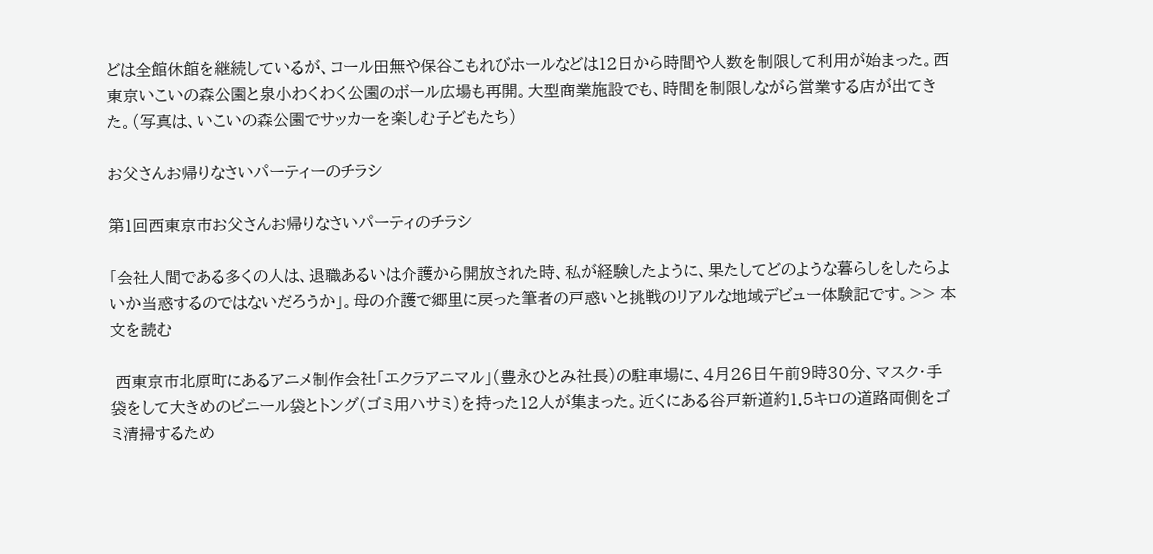どは全館休館を継続しているが、コール田無や保谷こもれびホールなどは12日から時間や人数を制限して利用が始まった。西東京いこいの森公園と泉小わくわく公園のボール広場も再開。大型商業施設でも、時間を制限しながら営業する店が出てきた。(写真は、いこいの森公園でサッカーを楽しむ子どもたち)

お父さんお帰りなさいパーティーのチラシ

第1回西東京市お父さんお帰りなさいパーティのチラシ

「会社人間である多くの人は、退職あるいは介護から開放された時、私が経験したように、果たしてどのような暮らしをしたらよいか当惑するのではないだろうか」。母の介護で郷里に戻った筆者の戸惑いと挑戦のリアルな地域デビュー体験記です。>> 本文を読む

 西東京市北原町にあるアニメ制作会社「エクラアニマル」(豊永ひとみ社長)の駐車場に、4月26日午前9時30分、マスク・手袋をして大きめのビニール袋とトング(ゴミ用ハサミ)を持った12人が集まった。近くにある谷戸新道約1.5キロの道路両側をゴミ清掃するため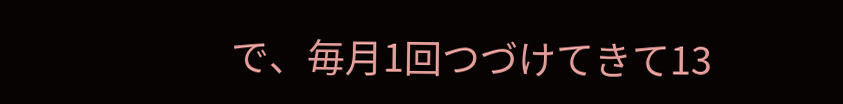で、毎月1回つづけてきて13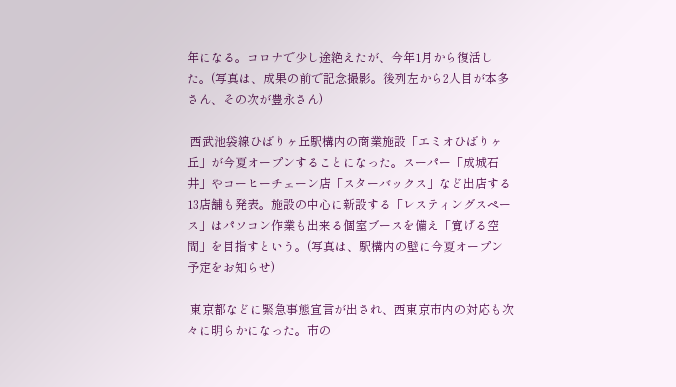年になる。コロナで少し途絶えたが、今年1月から復活した。(写真は、成果の前で記念撮影。後列左から2人目が本多さん、その次が豊永さん)

 西武池袋線ひばりヶ丘駅構内の商業施設「エミオひばりヶ丘」が今夏オープンすることになった。スーパー「成城石井」やコーヒーチェーン店「スターバックス」など出店する13店舗も発表。施設の中心に新設する「レスティングスペース」はパソコン作業も出来る個室ブースを備え「寛げる空間」を目指すという。(写真は、駅構内の壁に今夏オープン予定をお知らせ)

 東京都などに緊急事態宣言が出され、西東京市内の対応も次々に明らかになった。市の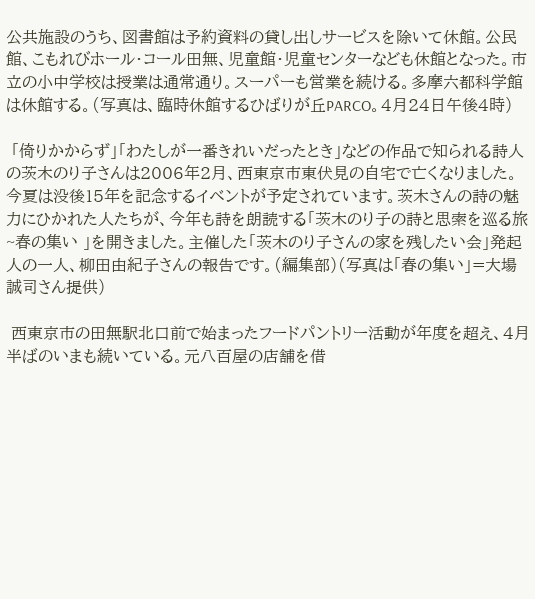公共施設のうち、図書館は予約資料の貸し出しサービスを除いて休館。公民館、こもれびホール・コール田無、児童館・児童センターなども休館となった。市立の小中学校は授業は通常通り。スーパーも営業を続ける。多摩六都科学館は休館する。(写真は、臨時休館するひばりが丘PARCO。4月24日午後4時)

 「倚りかからず」「わたしが一番きれいだったとき」などの作品で知られる詩人の茨木のり子さんは2006年2月、西東京市東伏見の自宅で亡くなりました。今夏は没後15年を記念するイベントが予定されています。茨木さんの詩の魅力にひかれた人たちが、今年も詩を朗読する「茨木のり子の詩と思索を巡る旅~春の集い 」を開きました。主催した「茨木のり子さんの家を残したい会」発起人の一人、柳田由紀子さんの報告です。(編集部)(写真は「春の集い」=大場誠司さん提供)

 西東京市の田無駅北口前で始まったフードパントリー活動が年度を超え、4月半ばのいまも続いている。元八百屋の店舗を借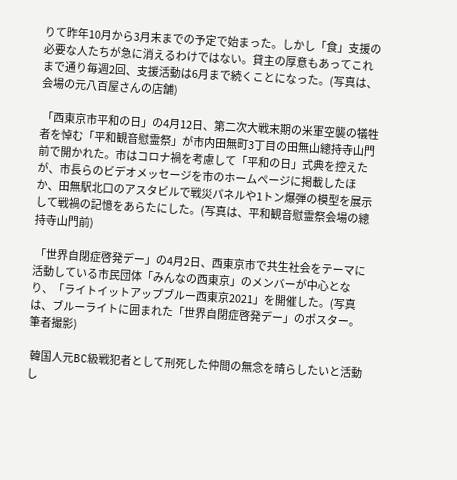りて昨年10月から3月末までの予定で始まった。しかし「食」支援の必要な人たちが急に消えるわけではない。貸主の厚意もあってこれまで通り毎週2回、支援活動は6月まで続くことになった。(写真は、会場の元八百屋さんの店舗)

 「西東京市平和の日」の4月12日、第二次大戦末期の米軍空襲の犠牲者を悼む「平和観音慰霊祭」が市内田無町3丁目の田無山總持寺山門前で開かれた。市はコロナ禍を考慮して「平和の日」式典を控えたが、市長らのビデオメッセージを市のホームページに掲載したほか、田無駅北口のアスタビルで戦災パネルや1トン爆弾の模型を展示して戦禍の記憶をあらたにした。(写真は、平和観音慰霊祭会場の總持寺山門前)

 「世界自閉症啓発デー」の4月2日、西東京市で共生社会をテーマに活動している市民団体「みんなの西東京」のメンバーが中心となり、「ライトイットアップブルー西東京2021」を開催した。(写真は、ブルーライトに囲まれた「世界自閉症啓発デー」のポスター。筆者撮影)

 韓国人元BC級戦犯者として刑死した仲間の無念を晴らしたいと活動し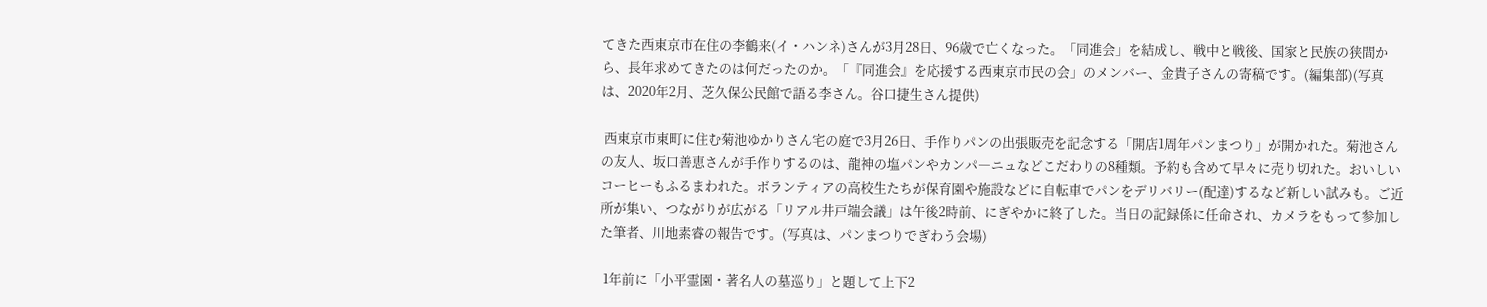てきた西東京市在住の李鶴来(イ・ハンネ)さんが3月28日、96歳で亡くなった。「同進会」を結成し、戦中と戦後、国家と民族の狭間から、長年求めてきたのは何だったのか。「『同進会』を応援する西東京市民の会」のメンバー、金貴子さんの寄稿です。(編集部)(写真は、2020年2月、芝久保公民館で語る李さん。谷口捷生さん提供)

 西東京市東町に住む菊池ゆかりさん宅の庭で3月26日、手作りパンの出張販売を記念する「開店1周年パンまつり」が開かれた。菊池さんの友人、坂口善恵さんが手作りするのは、龍神の塩パンやカンパ―ニュなどこだわりの8種類。予約も含めて早々に売り切れた。おいしいコーヒーもふるまわれた。ボランティアの高校生たちが保育園や施設などに自転車でパンをデリバリー(配達)するなど新しい試みも。ご近所が集い、つながりが広がる「リアル井戸端会議」は午後2時前、にぎやかに終了した。当日の記録係に任命され、カメラをもって参加した筆者、川地素睿の報告です。(写真は、パンまつりでぎわう会場)

 1年前に「小平霊園・著名人の墓巡り」と題して上下2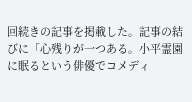回続きの記事を掲載した。記事の結びに「心残りが一つある。小平霊園に眠るという俳優でコメディ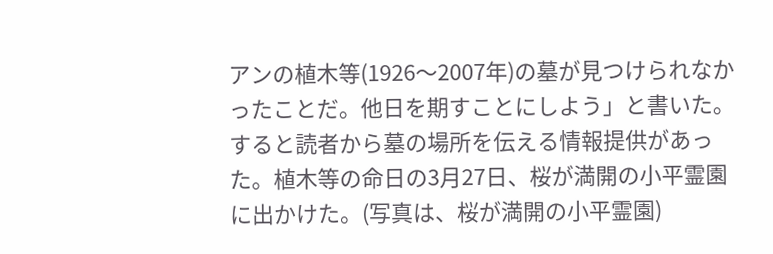アンの植木等(1926〜2007年)の墓が見つけられなかったことだ。他日を期すことにしよう」と書いた。すると読者から墓の場所を伝える情報提供があった。植木等の命日の3月27日、桜が満開の小平霊園に出かけた。(写真は、桜が満開の小平霊園)